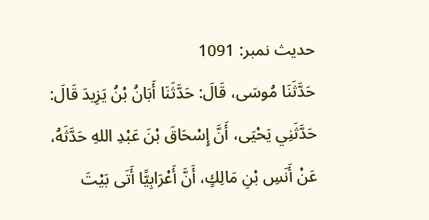حدیث نمبر: 1091
حَدَّثَنَا مُوسَى، قَالَ: حَدَّثَنَا أَبَانُ بْنُ يَزِيدَ قَالَ: حَدَّثَنِي يَحْيَى، أَنَّ إِسْحَاقَ بْنَ عَبْدِ اللهِ حَدَّثَهُ، عَنْ أَنَسِ بْنِ مَالِكٍ، أَنَّ أَعْرَابِيًّا أَتَى بَيْتَ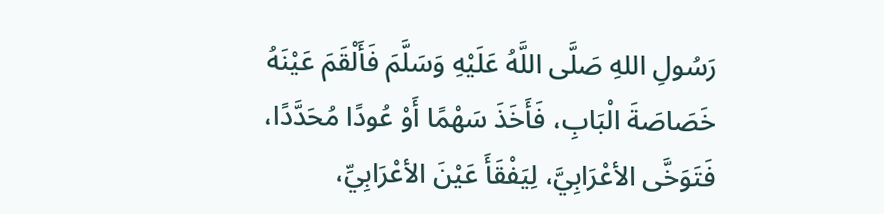رَسُولِ اللهِ صَلَّى اللَّهُ عَلَيْهِ وَسَلَّمَ فَأَلْقَمَ عَيْنَهُ خَصَاصَةَ الْبَابِ، فَأَخَذَ سَهْمًا أَوْ عُودًا مُحَدَّدًا، فَتَوَخَّى الأعْرَابِيَّ، لِيَفْقَأَ عَيْنَ الأعْرَابِيِّ،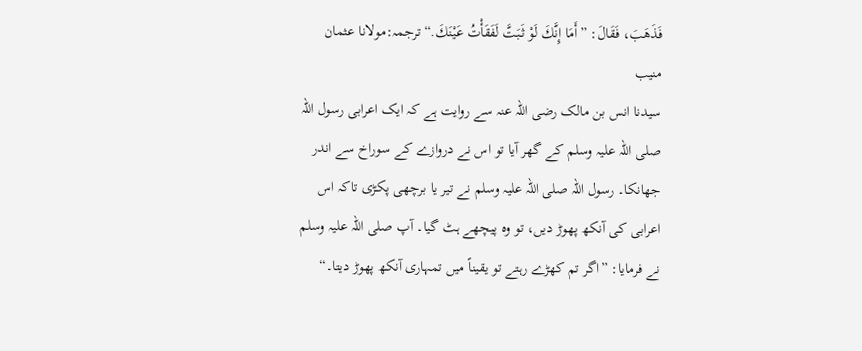فَذَهَبَ، فَقَالَ: ”أَمَا إِنَّكَ لَوْ ثَبَتَّ لَفَقَأْتُ عَيْنَكَ.“ترجمہ:مولانا عثمان منیب
سیدنا انس بن مالک رضی اللہ عنہ سے روایت ہے کہ ایک اعرابی رسول اللہ صلی اللہ علیہ وسلم کے گھر آیا تو اس نے دروازے کے سوراخ سے اندر جھانکا۔ رسول اللہ صلی اللہ علیہ وسلم نے تیر یا برچھی پکڑی تاکہ اس اعرابی کی آنکھ پھوڑ دیں، تو وہ پیچھے ہٹ گیا۔ آپ صلی اللہ علیہ وسلم نے فرمایا: ”اگر تم کھڑے رہتے تو یقیناً میں تمہاری آنکھ پھوڑ دیتا۔“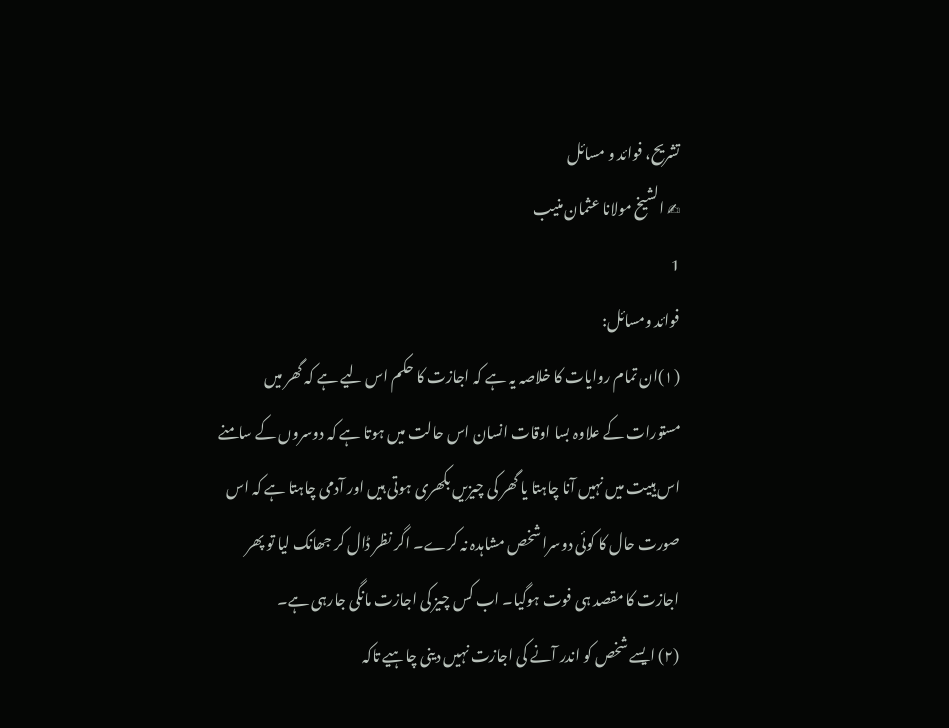تشریح، فوائد و مسائل
✍ الشیخ مولانا عثمان منیب
1
فوائد ومسائل:
(۱)ان تمام روایات کا خلاصہ یہ ہے کہ اجازت کا حکم اس لیے ہے کہ گھر میں مستورات کے علاوہ بسا اوقات انسان اس حالت میں ہوتا ہے کہ دوسروں کے سامنے اس ہییت میں نہیں آنا چاہتا یا گھر کی چیزیں بکھری ہوتی ہیں اور آدمی چاہتا ہے کہ اس صورت حال کا کوئی دوسرا شخص مشاہدہ نہ کرے۔ اگر نظر ڈال کر جھانک لیا تو پھر اجازت کا مقصد ہی فوت ہوگیا۔ اب کس چیز کی اجازت مانگی جارہی ہے۔
(۲) ایسے شخص کو اندر آنے کی اجازت نہیں دینی چاہیے تاکہ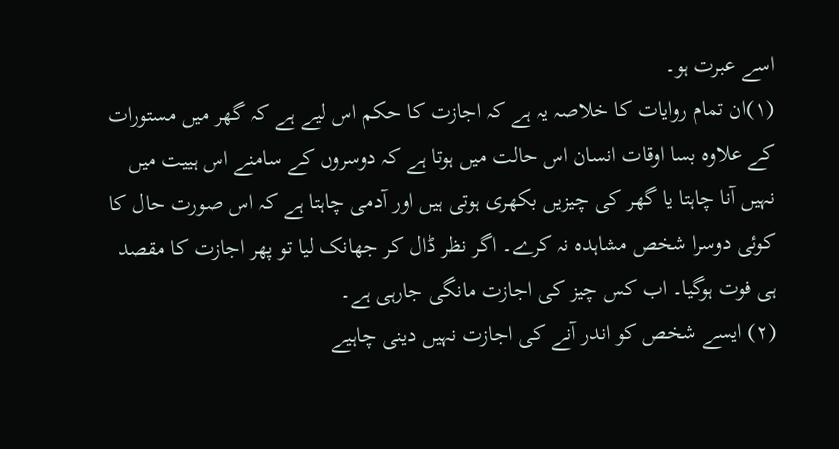اسے عبرت ہو۔
(۱)ان تمام روایات کا خلاصہ یہ ہے کہ اجازت کا حکم اس لیے ہے کہ گھر میں مستورات کے علاوہ بسا اوقات انسان اس حالت میں ہوتا ہے کہ دوسروں کے سامنے اس ہییت میں نہیں آنا چاہتا یا گھر کی چیزیں بکھری ہوتی ہیں اور آدمی چاہتا ہے کہ اس صورت حال کا کوئی دوسرا شخص مشاہدہ نہ کرے۔ اگر نظر ڈال کر جھانک لیا تو پھر اجازت کا مقصد ہی فوت ہوگیا۔ اب کس چیز کی اجازت مانگی جارہی ہے۔
(۲) ایسے شخص کو اندر آنے کی اجازت نہیں دینی چاہیے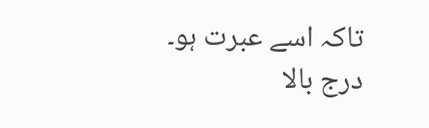تاکہ اسے عبرت ہو۔
درج بالا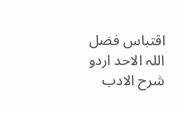اقتباس فضل اللہ الاحد اردو شرح الادب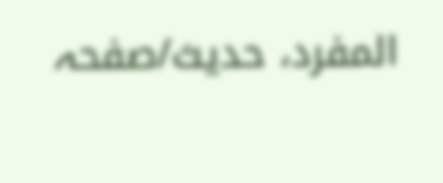المفرد، حدیث/صفحہ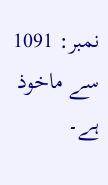نمبر: 1091 سے ماخوذ ہے۔